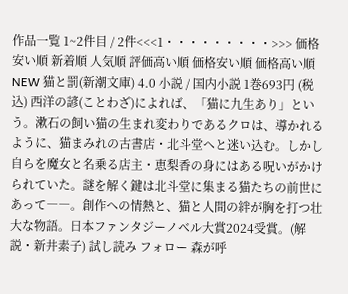作品一覧 1~2件目 / 2件<<<1・・・・・・・・・>>> 価格安い順 新着順 人気順 評価高い順 価格安い順 価格高い順 NEW 猫と罰(新潮文庫) 4.0 小説 / 国内小説 1巻693円 (税込) 西洋の諺(ことわざ)によれば、「猫に九生あり」という。漱石の飼い猫の生まれ変わりであるクロは、導かれるように、猫まみれの古書店・北斗堂へと迷い込む。しかし自らを魔女と名乗る店主・恵梨香の身にはある呪いがかけられていた。謎を解く鍵は北斗堂に集まる猫たちの前世にあって――。創作への情熱と、猫と人間の絆が胸を打つ壮大な物語。日本ファンタジーノベル大賞2024受賞。(解説・新井素子) 試し読み フォロー 森が呼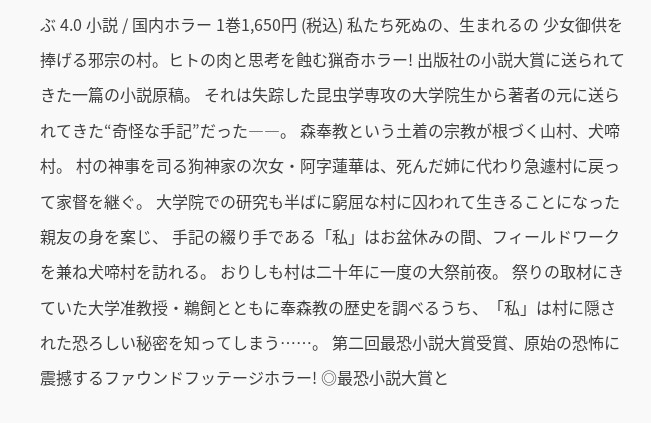ぶ 4.0 小説 / 国内ホラー 1巻1,650円 (税込) 私たち死ぬの、生まれるの 少女御供を捧げる邪宗の村。ヒトの肉と思考を蝕む猟奇ホラー! 出版社の小説大賞に送られてきた一篇の小説原稿。 それは失踪した昆虫学専攻の大学院生から著者の元に送られてきた“奇怪な手記”だった――。 森奉教という土着の宗教が根づく山村、犬啼村。 村の神事を司る狗神家の次女・阿字蓮華は、死んだ姉に代わり急遽村に戻って家督を継ぐ。 大学院での研究も半ばに窮屈な村に囚われて生きることになった親友の身を案じ、 手記の綴り手である「私」はお盆休みの間、フィールドワークを兼ね犬啼村を訪れる。 おりしも村は二十年に一度の大祭前夜。 祭りの取材にきていた大学准教授・鵜飼とともに奉森教の歴史を調べるうち、「私」は村に隠された恐ろしい秘密を知ってしまう……。 第二回最恐小説大賞受賞、原始の恐怖に震撼するファウンドフッテージホラー! ◎最恐小説大賞と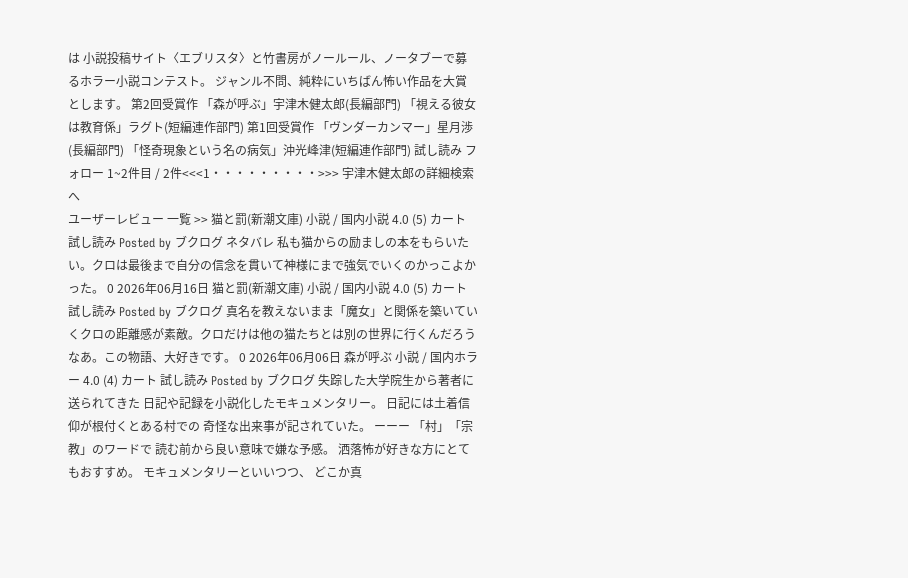は 小説投稿サイト〈エブリスタ〉と竹書房がノールール、ノータブーで募るホラー小説コンテスト。 ジャンル不問、純粋にいちばん怖い作品を大賞とします。 第2回受賞作 「森が呼ぶ」宇津木健太郎(長編部門) 「視える彼女は教育係」ラグト(短編連作部門) 第1回受賞作 「ヴンダーカンマー」星月渉(長編部門) 「怪奇現象という名の病気」沖光峰津(短編連作部門) 試し読み フォロー 1~2件目 / 2件<<<1・・・・・・・・・>>> 宇津木健太郎の詳細検索へ
ユーザーレビュー 一覧 >> 猫と罰(新潮文庫) 小説 / 国内小説 4.0 (5) カート 試し読み Posted by ブクログ ネタバレ 私も猫からの励ましの本をもらいたい。クロは最後まで自分の信念を貫いて神様にまで強気でいくのかっこよかった。 0 2026年06月16日 猫と罰(新潮文庫) 小説 / 国内小説 4.0 (5) カート 試し読み Posted by ブクログ 真名を教えないまま「魔女」と関係を築いていくクロの距離感が素敵。クロだけは他の猫たちとは別の世界に行くんだろうなあ。この物語、大好きです。 0 2026年06月06日 森が呼ぶ 小説 / 国内ホラー 4.0 (4) カート 試し読み Posted by ブクログ 失踪した大学院生から著者に送られてきた 日記や記録を小説化したモキュメンタリー。 日記には土着信仰が根付くとある村での 奇怪な出来事が記されていた。 ーーー 「村」「宗教」のワードで 読む前から良い意味で嫌な予感。 洒落怖が好きな方にとてもおすすめ。 モキュメンタリーといいつつ、 どこか真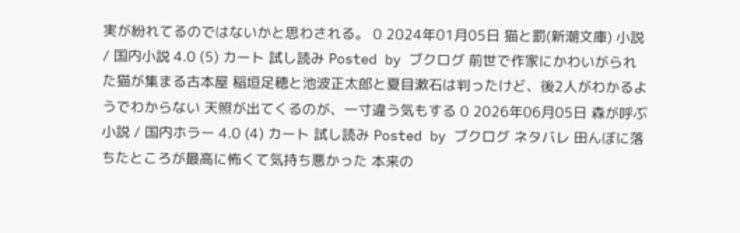実が紛れてるのではないかと思わされる。 0 2024年01月05日 猫と罰(新潮文庫) 小説 / 国内小説 4.0 (5) カート 試し読み Posted by ブクログ 前世で作家にかわいがられた猫が集まる古本屋 稲垣足穂と池波正太郎と夏目漱石は判ったけど、後2人がわかるようでわからない 天照が出てくるのが、一寸違う気もする 0 2026年06月05日 森が呼ぶ 小説 / 国内ホラー 4.0 (4) カート 試し読み Posted by ブクログ ネタバレ 田んぼに落ちたところが最高に怖くて気持ち悪かった 本来の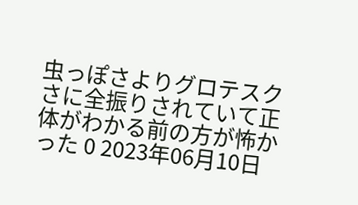虫っぽさよりグロテスクさに全振りされていて正体がわかる前の方が怖かった 0 2023年06月10日